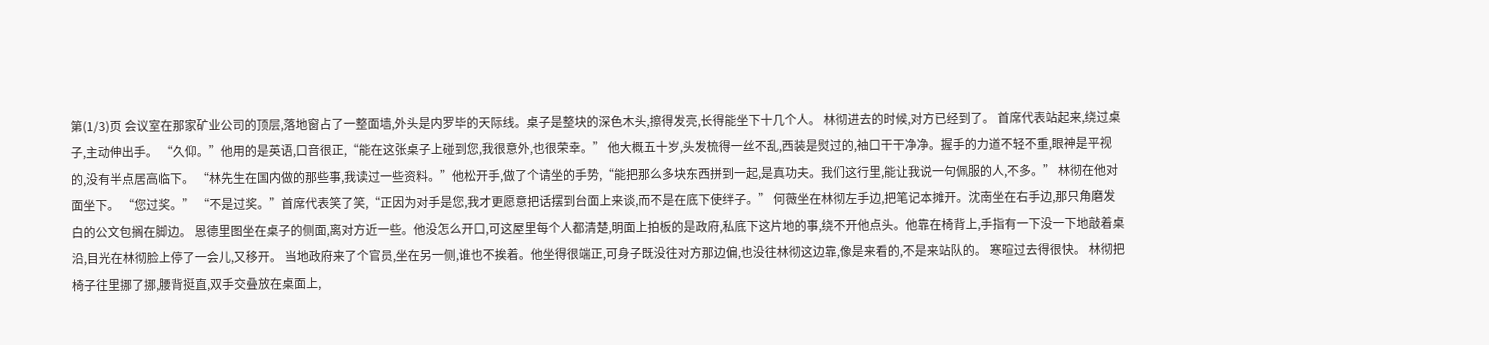第(1/3)页 会议室在那家矿业公司的顶层,落地窗占了一整面墙,外头是内罗毕的天际线。桌子是整块的深色木头,擦得发亮,长得能坐下十几个人。 林彻进去的时候,对方已经到了。 首席代表站起来,绕过桌子,主动伸出手。 “久仰。”他用的是英语,口音很正,“能在这张桌子上碰到您,我很意外,也很荣幸。” 他大概五十岁,头发梳得一丝不乱,西装是熨过的,袖口干干净净。握手的力道不轻不重,眼神是平视的,没有半点居高临下。 “林先生在国内做的那些事,我读过一些资料。”他松开手,做了个请坐的手势,“能把那么多块东西拼到一起,是真功夫。我们这行里,能让我说一句佩服的人,不多。” 林彻在他对面坐下。 “您过奖。” “不是过奖。”首席代表笑了笑,“正因为对手是您,我才更愿意把话摆到台面上来谈,而不是在底下使绊子。” 何薇坐在林彻左手边,把笔记本摊开。沈南坐在右手边,那只角磨发白的公文包搁在脚边。 恩德里图坐在桌子的侧面,离对方近一些。他没怎么开口,可这屋里每个人都清楚,明面上拍板的是政府,私底下这片地的事,绕不开他点头。他靠在椅背上,手指有一下没一下地敲着桌沿,目光在林彻脸上停了一会儿,又移开。 当地政府来了个官员,坐在另一侧,谁也不挨着。他坐得很端正,可身子既没往对方那边偏,也没往林彻这边靠,像是来看的,不是来站队的。 寒暄过去得很快。 林彻把椅子往里挪了挪,腰背挺直,双手交叠放在桌面上,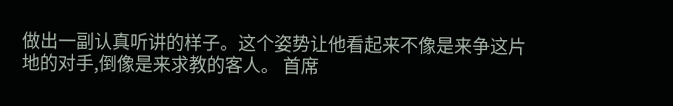做出一副认真听讲的样子。这个姿势让他看起来不像是来争这片地的对手,倒像是来求教的客人。 首席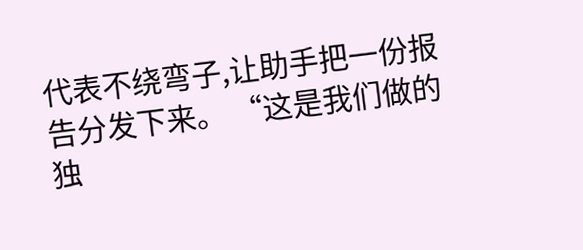代表不绕弯子,让助手把一份报告分发下来。 “这是我们做的独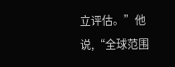立评估。”他说,“全球范围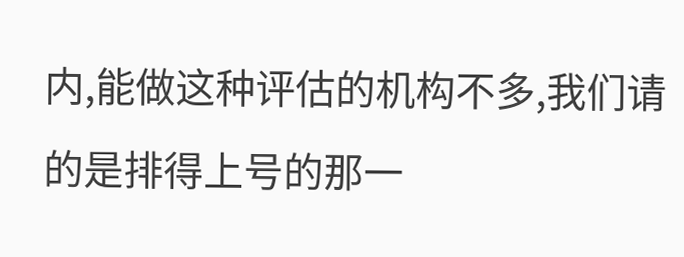内,能做这种评估的机构不多,我们请的是排得上号的那一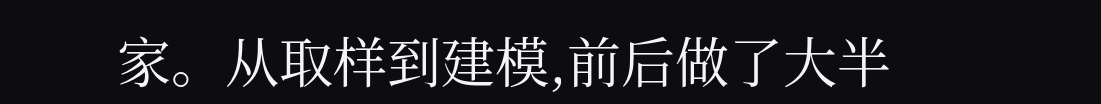家。从取样到建模,前后做了大半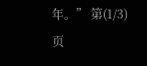年。” 第(1/3)页